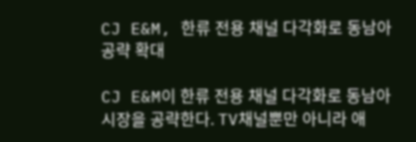CJ E&M, 한류 전용 채널 다각화로 동남아 공략 확대

CJ E&M이 한류 전용 채널 다각화로 동남아 시장을 공략한다. TV채널뿐만 아니라 애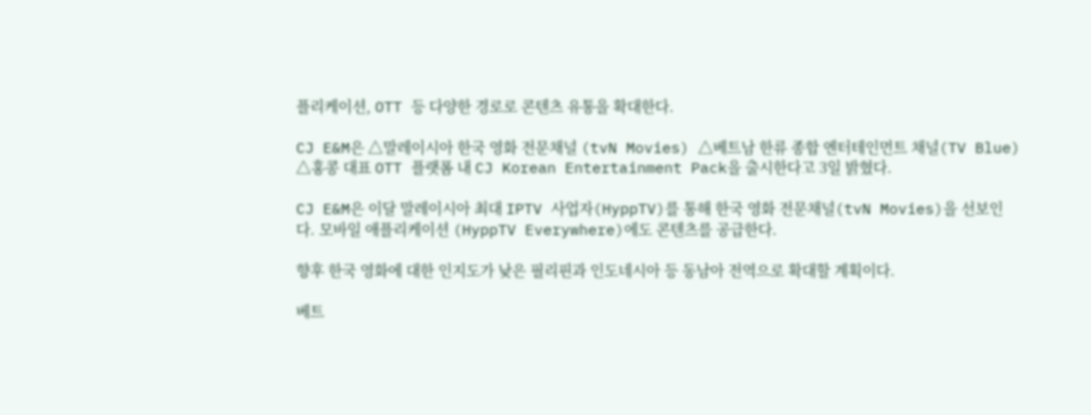플리케이션, OTT 등 다양한 경로로 콘텐츠 유통을 확대한다.

CJ E&M은 △말레이시아 한국 영화 전문채널 (tvN Movies) △베트남 한류 종합 엔터테인먼트 채널(TV Blue) △홍콩 대표 OTT 플랫폼 내 CJ Korean Entertainment Pack을 출시한다고 3일 밝혔다.

CJ E&M은 이달 말레이시아 최대 IPTV 사업자(HyppTV)를 통해 한국 영화 전문채널(tvN Movies)을 선보인다. 모바일 애플리케이션 (HyppTV Everywhere)에도 콘텐츠를 공급한다.

향후 한국 영화에 대한 인지도가 낮은 필리핀과 인도네시아 등 동남아 전역으로 확대할 계획이다.

베트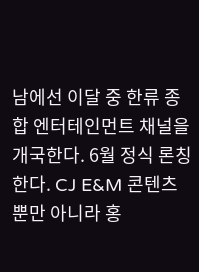남에선 이달 중 한류 종합 엔터테인먼트 채널을 개국한다. 6월 정식 론칭한다. CJ E&M 콘텐츠뿐만 아니라 홍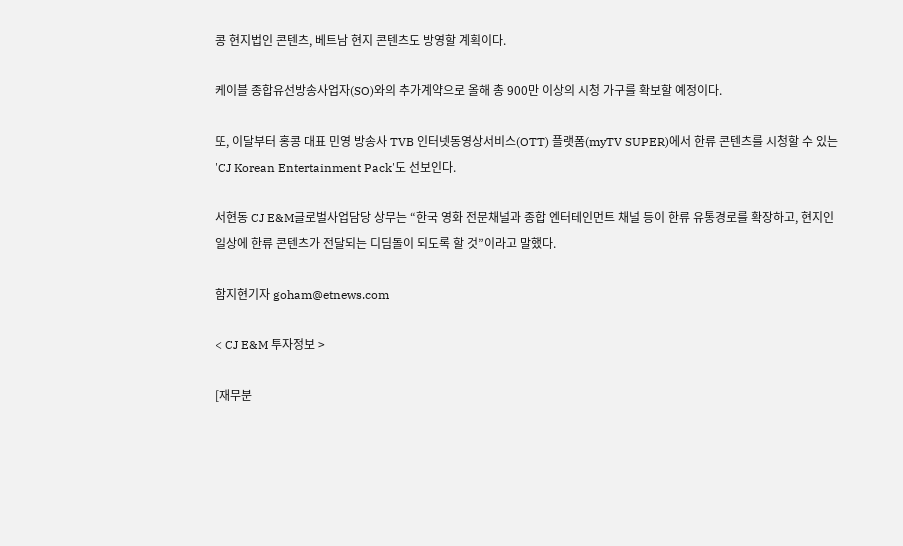콩 현지법인 콘텐츠, 베트남 현지 콘텐츠도 방영할 계획이다.

케이블 종합유선방송사업자(SO)와의 추가계약으로 올해 총 900만 이상의 시청 가구를 확보할 예정이다.

또, 이달부터 홍콩 대표 민영 방송사 TVB 인터넷동영상서비스(OTT) 플랫폼(myTV SUPER)에서 한류 콘텐츠를 시청할 수 있는 'CJ Korean Entertainment Pack'도 선보인다.

서현동 CJ E&M글로벌사업담당 상무는 “한국 영화 전문채널과 종합 엔터테인먼트 채널 등이 한류 유통경로를 확장하고, 현지인 일상에 한류 콘텐츠가 전달되는 디딤돌이 되도록 할 것”이라고 말했다.

함지현기자 goham@etnews.com

< CJ E&M 투자정보 >

[재무분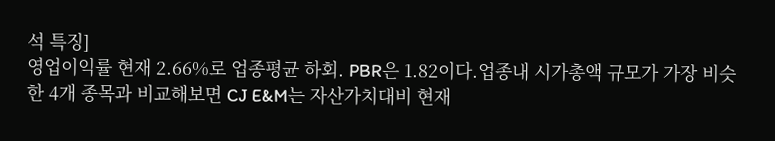석 특징]
영업이익률 현재 2.66%로 업종평균 하회. PBR은 1.82이다.업종내 시가총액 규모가 가장 비슷한 4개 종목과 비교해보면 CJ E&M는 자산가치대비 현재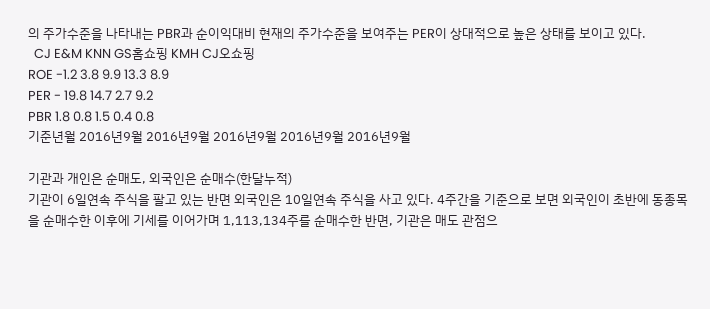의 주가수준을 나타내는 PBR과 순이익대비 현재의 주가수준을 보여주는 PER이 상대적으로 높은 상태를 보이고 있다.
  CJ E&M KNN GS홈쇼핑 KMH CJ오쇼핑
ROE -1.2 3.8 9.9 13.3 8.9
PER - 19.8 14.7 2.7 9.2
PBR 1.8 0.8 1.5 0.4 0.8
기준년월 2016년9월 2016년9월 2016년9월 2016년9월 2016년9월

기관과 개인은 순매도, 외국인은 순매수(한달누적)
기관이 6일연속 주식을 팔고 있는 반면 외국인은 10일연속 주식을 사고 있다. 4주간을 기준으로 보면 외국인이 초반에 동종목을 순매수한 이후에 기세를 이어가며 1,113,134주를 순매수한 반면, 기관은 매도 관점으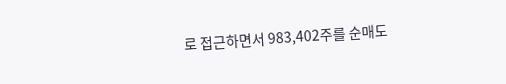로 접근하면서 983,402주를 순매도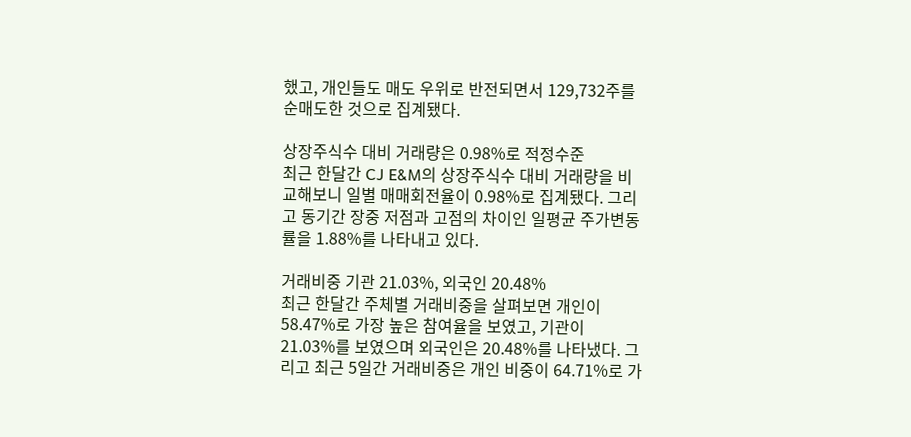했고, 개인들도 매도 우위로 반전되면서 129,732주를 순매도한 것으로 집계됐다.

상장주식수 대비 거래량은 0.98%로 적정수준
최근 한달간 CJ E&M의 상장주식수 대비 거래량을 비교해보니 일별 매매회전율이 0.98%로 집계됐다. 그리고 동기간 장중 저점과 고점의 차이인 일평균 주가변동률을 1.88%를 나타내고 있다.

거래비중 기관 21.03%, 외국인 20.48%
최근 한달간 주체별 거래비중을 살펴보면 개인이 58.47%로 가장 높은 참여율을 보였고, 기관이 21.03%를 보였으며 외국인은 20.48%를 나타냈다. 그리고 최근 5일간 거래비중은 개인 비중이 64.71%로 가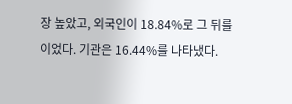장 높았고, 외국인이 18.84%로 그 뒤를 이었다. 기관은 16.44%를 나타냈다.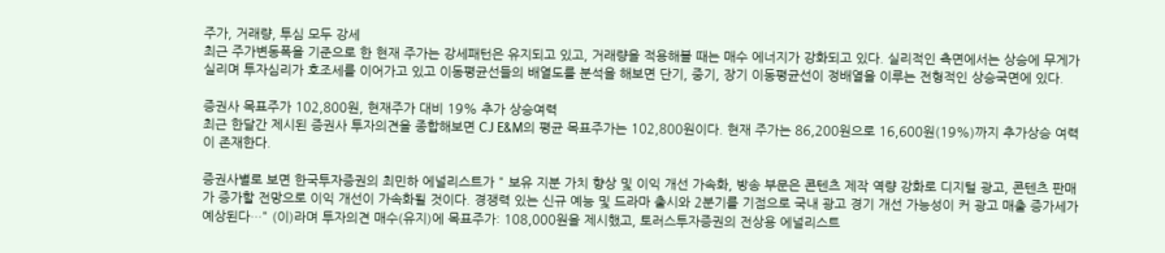주가, 거래량, 투심 모두 강세
최근 주가변동폭을 기준으로 한 현재 주가는 강세패턴은 유지되고 있고, 거래량을 적용해볼 때는 매수 에너지가 강화되고 있다. 실리적인 측면에서는 상승에 무게가 실리며 투자심리가 호조세를 이어가고 있고 이동평균선들의 배열도를 분석을 해보면 단기, 중기, 장기 이동평균선이 정배열을 이루는 전형적인 상승국면에 있다.

증권사 목표주가 102,800원, 현재주가 대비 19% 추가 상승여력
최근 한달간 제시된 증권사 투자의견을 종합해보면 CJ E&M의 평균 목표주가는 102,800원이다. 현재 주가는 86,200원으로 16,600원(19%)까지 추가상승 여력이 존재한다.

증권사별로 보면 한국투자증권의 최민하 에널리스트가 " 보유 지분 가치 향상 및 이익 개선 가속화, 방송 부문은 콘텐츠 제작 역량 강화로 디지털 광고, 콘텐츠 판매가 증가할 전망으로 이익 개선이 가속화될 것이다. 경쟁력 있는 신규 예능 및 드라마 출시와 2분기를 기점으로 국내 광고 경기 개선 가능성이 커 광고 매출 증가세가 예상된다…" (이)라며 투자의견 매수(유지)에 목표주가: 108,000원을 제시했고, 토러스투자증권의 전상용 에널리스트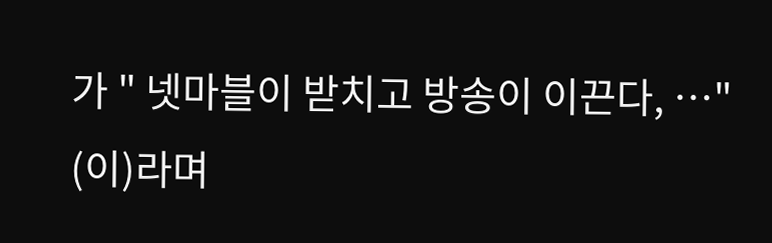가 " 넷마블이 받치고 방송이 이끈다, …" (이)라며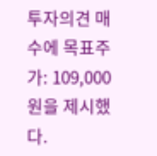투자의견 매수에 목표주가: 109,000원을 제시했다.